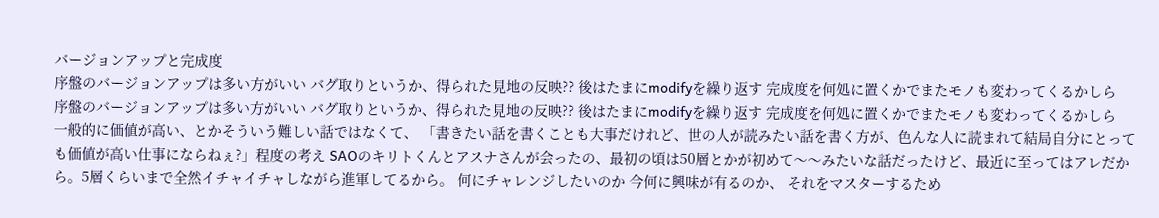バージョンアップと完成度
序盤のバージョンアップは多い方がいい バグ取りというか、得られた見地の反映?? 後はたまにmodifyを繰り返す 完成度を何処に置くかでまたモノも変わってくるかしら
序盤のバージョンアップは多い方がいい バグ取りというか、得られた見地の反映?? 後はたまにmodifyを繰り返す 完成度を何処に置くかでまたモノも変わってくるかしら
一般的に価値が高い、とかそういう難しい話ではなくて、 「書きたい話を書くことも大事だけれど、世の人が読みたい話を書く方が、色んな人に読まれて結局自分にとっても価値が高い仕事にならねぇ?」程度の考え SAOのキリトくんとアスナさんが会ったの、最初の頃は50層とかが初めて〜〜みたいな話だったけど、最近に至ってはアレだから。5層くらいまで全然イチャイチャしながら進軍してるから。 何にチャレンジしたいのか 今何に興味が有るのか、 それをマスターするため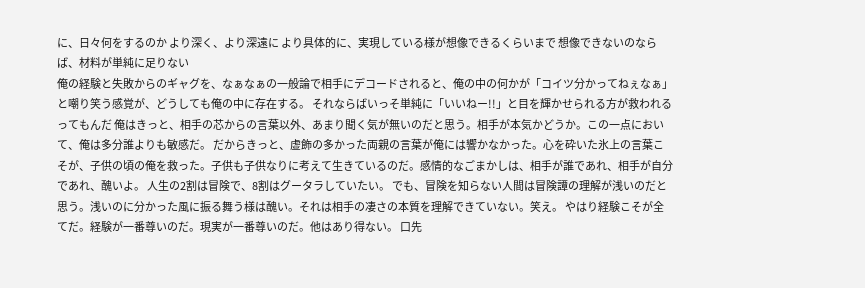に、日々何をするのか より深く、より深遠に より具体的に、実現している様が想像できるくらいまで 想像できないのならば、材料が単純に足りない
俺の経験と失敗からのギャグを、なぁなぁの一般論で相手にデコードされると、俺の中の何かが「コイツ分かってねぇなぁ」と嘲り笑う感覚が、どうしても俺の中に存在する。 それならばいっそ単純に「いいねー!!」と目を輝かせられる方が救われるってもんだ 俺はきっと、相手の芯からの言葉以外、あまり聞く気が無いのだと思う。相手が本気かどうか。この一点において、俺は多分誰よりも敏感だ。 だからきっと、虚飾の多かった両親の言葉が俺には響かなかった。心を砕いた氷上の言葉こそが、子供の頃の俺を救った。子供も子供なりに考えて生きているのだ。感情的なごまかしは、相手が誰であれ、相手が自分であれ、醜いよ。 人生の2割は冒険で、8割はグータラしていたい。 でも、冒険を知らない人間は冒険譚の理解が浅いのだと思う。浅いのに分かった風に振る舞う様は醜い。それは相手の凄さの本質を理解できていない。笑え。 やはり経験こそが全てだ。経験が一番尊いのだ。現実が一番尊いのだ。他はあり得ない。 口先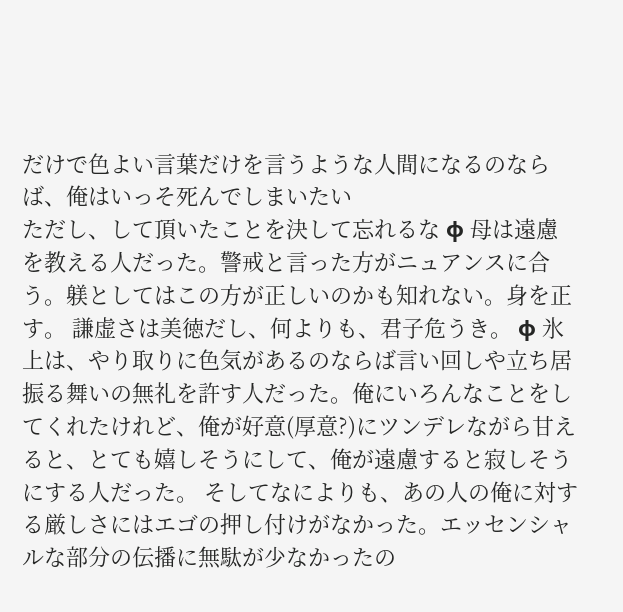だけで色よい言葉だけを言うような人間になるのならば、俺はいっそ死んでしまいたい
ただし、して頂いたことを決して忘れるな φ 母は遠慮を教える人だった。警戒と言った方がニュアンスに合う。躾としてはこの方が正しいのかも知れない。身を正す。 謙虚さは美徳だし、何よりも、君子危うき。 φ 氷上は、やり取りに色気があるのならば言い回しや立ち居振る舞いの無礼を許す人だった。俺にいろんなことをしてくれたけれど、俺が好意(厚意?)にツンデレながら甘えると、とても嬉しそうにして、俺が遠慮すると寂しそうにする人だった。 そしてなによりも、あの人の俺に対する厳しさにはエゴの押し付けがなかった。エッセンシャルな部分の伝播に無駄が少なかったの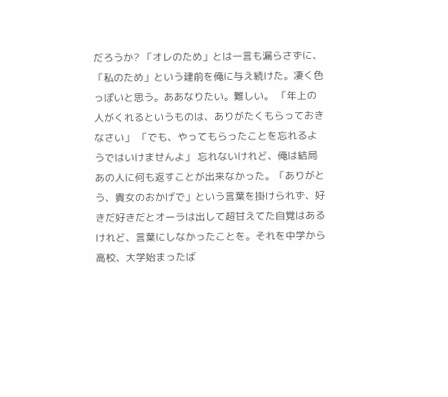だろうか? 「オレのため」とは一言も漏らさずに、「私のため」という建前を俺に与え続けた。凄く色っぽいと思う。ああなりたい。難しい。 「年上の人がくれるというものは、ありがたくもらっておきなさい」 「でも、やってもらったことを忘れるようではいけませんよ」 忘れないけれど、俺は結局あの人に何も返すことが出来なかった。「ありがとう、貴女のおかげで」という言葉を掛けられず、好きだ好きだとオーラは出して超甘えてた自覚はあるけれど、言葉にしなかったことを。それを中学から高校、大学始まったば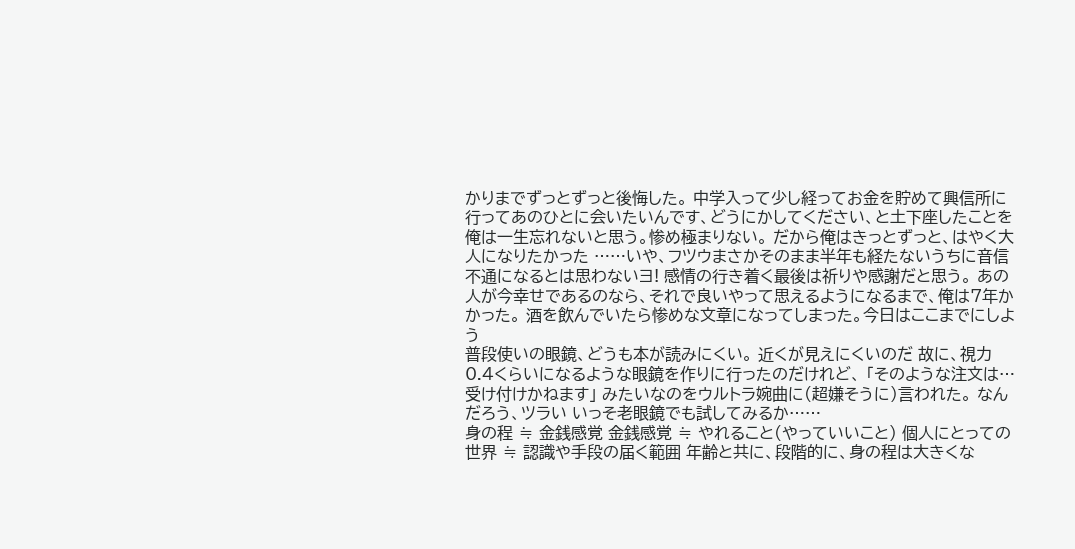かりまでずっとずっと後悔した。 中学入って少し経ってお金を貯めて興信所に行ってあのひとに会いたいんです、どうにかしてください、と土下座したことを俺は一生忘れないと思う。惨め極まりない。 だから俺はきっとずっと、はやく大人になりたかった ……いや、フツウまさかそのまま半年も経たないうちに音信不通になるとは思わないヨ! 感情の行き着く最後は祈りや感謝だと思う。 あの人が今幸せであるのなら、それで良いやって思えるようになるまで、俺は7年かかった。 酒を飲んでいたら惨めな文章になってしまった。今日はここまでにしよう
普段使いの眼鏡、どうも本が読みにくい。 近くが見えにくいのだ 故に、視力0.4くらいになるような眼鏡を作りに行ったのだけれど、 「そのような注文は…受け付けかねます」 みたいなのをウルトラ婉曲に(超嫌そうに)言われた。 なんだろう、ツラい いっそ老眼鏡でも試してみるか……
身の程 ≒ 金銭感覚 金銭感覚 ≒ やれること(やっていいこと) 個人にとっての世界 ≒ 認識や手段の届く範囲 年齢と共に、段階的に、身の程は大きくな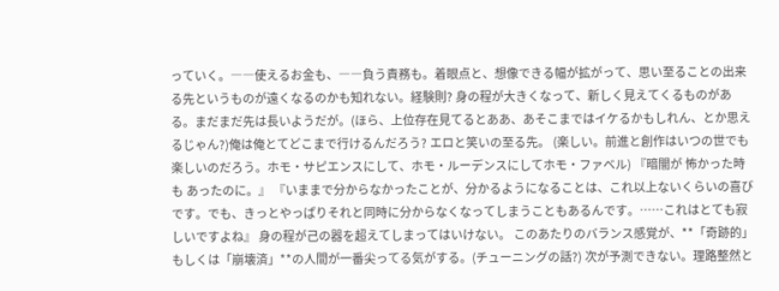っていく。――使えるお金も、――負う責務も。着眼点と、想像できる幅が拡がって、思い至ることの出来る先というものが遠くなるのかも知れない。経験則? 身の程が大きくなって、新しく見えてくるものがある。まだまだ先は長いようだが。(ほら、上位存在見てるとああ、あそこまではイケるかもしれん、とか思えるじゃん?)俺は俺とてどこまで行けるんだろう? エロと笑いの至る先。 (楽しい。前進と創作はいつの世でも楽しいのだろう。ホモ・サピエンスにして、ホモ・ルーデンスにしてホモ・ファベル) 『暗闇が 怖かった時も あったのに。』 『いままで分からなかったことが、分かるようになることは、これ以上ないくらいの喜びです。でも、きっとやっぱりそれと同時に分からなくなってしまうこともあるんです。……これはとても寂しいですよね』 身の程が己の器を超えてしまってはいけない。 このあたりのバランス感覚が、**「奇跡的」もしくは「崩壊済」**の人間が一番尖ってる気がする。(チューニングの話?) 次が予測できない。理路整然と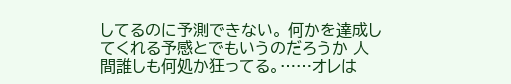してるのに予測できない。 何かを達成してくれる予感とでもいうのだろうか 人間誰しも何処か狂ってる。……オレは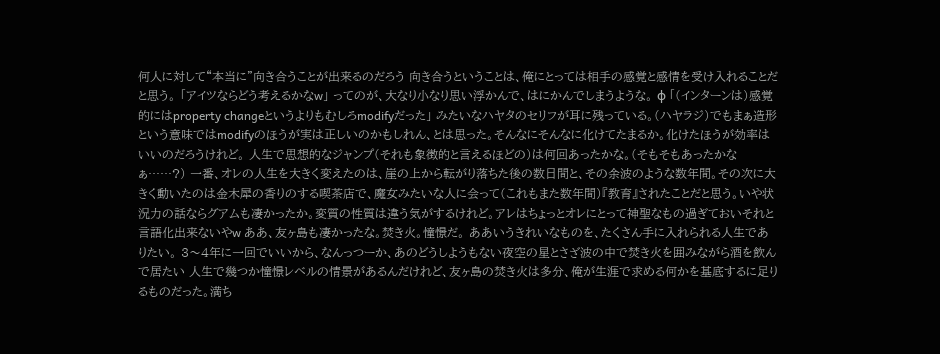何人に対して“本当に”向き合うことが出来るのだろう 向き合うということは、俺にとっては相手の感覚と感情を受け入れることだと思う。 「アイツならどう考えるかなw」 ってのが、大なり小なり思い浮かんで、はにかんでしまうような。 φ 「(インターンは)感覚的にはproperty changeというよりもむしろmodifyだった」 みたいなハヤタのセリフが耳に残っている。(ハヤラジ)でもまぁ造形という意味ではmodifyのほうが実は正しいのかもしれん、とは思った。そんなにそんなに化けてたまるか。化けたほうが効率はいいのだろうけれど。 人生で思想的なジャンプ(それも象徴的と言えるほどの)は何回あったかな。(そもそもあったかなぁ……?) 一番、オレの人生を大きく変えたのは、崖の上から転がり落ちた後の数日間と、その余波のような数年間。その次に大きく動いたのは金木犀の香りのする喫茶店で、魔女みたいな人に会って(これもまた数年間)『教育』されたことだと思う。いや状況力の話ならグアムも凄かったか。変質の性質は違う気がするけれど。アレはちょっとオレにとって神聖なもの過ぎておいそれと言語化出来ないやw ああ、友ヶ島も凄かったな。焚き火。憧憬だ。 ああいうきれいなものを、たくさん手に入れられる人生でありたい。 3〜4年に一回でいいから、なんっつーか、あのどうしようもない夜空の星とさざ波の中で焚き火を囲みながら酒を飲んで居たい 人生で幾つか憧憬レベルの情景があるんだけれど、友ヶ島の焚き火は多分、俺が生涯で求める何かを基底するに足りるものだった。満ち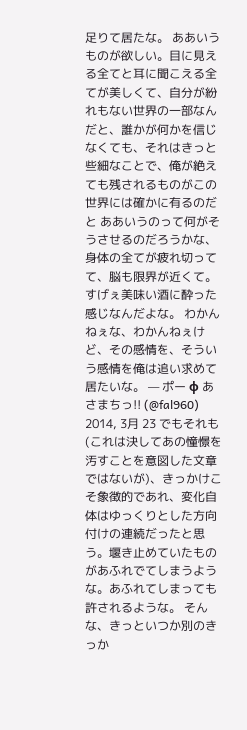足りて居たな。 ああいうものが欲しい。目に見える全てと耳に聞こえる全てが美しくて、自分が紛れもない世界の一部なんだと、誰かが何かを信じなくても、それはきっと些細なことで、俺が絶えても残されるものがこの世界には確かに有るのだと ああいうのって何がそうさせるのだろうかな、 身体の全てが疲れ切ってて、脳も限界が近くて。 すげぇ美味い酒に酔った感じなんだよな。 わかんねぇな、わかんねぇけど、その感情を、そういう感情を俺は追い求めて居たいな。 — ポー φ あさまちっ!! (@fal960) 2014, 3月 23 でもそれも(これは決してあの憧憬を汚すことを意図した文章ではないが)、きっかけこそ象徴的であれ、変化自体はゆっくりとした方向付けの連続だったと思う。堰き止めていたものがあふれでてしまうような。あふれてしまっても許されるような。 そんな、きっといつか別のきっか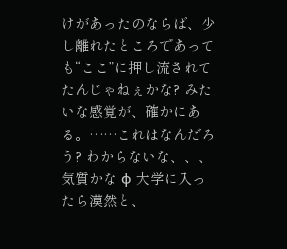けがあったのならば、少し離れたところであっても“ここ”に押し流されてたんじゃねぇかな? みたいな感覚が、確かにある。……これはなんだろう? わからないな、、、気質かな φ 大学に入ったら漠然と、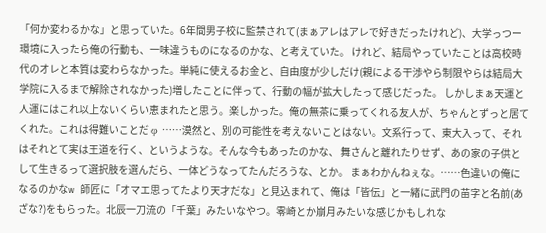「何か変わるかな」と思っていた。6年間男子校に監禁されて(まぁアレはアレで好きだったけれど)、大学っつー環境に入ったら俺の行動も、一味違うものになるのかな、と考えていた。 けれど、結局やっていたことは高校時代のオレと本質は変わらなかった。単純に使えるお金と、自由度が少しだけ(親による干渉やら制限やらは結局大学院に入るまで解除されなかった)増したことに伴って、行動の幅が拡大したって感じだった。 しかしまぁ天運と人運にはこれ以上ないくらい恵まれたと思う。楽しかった。俺の無茶に乗ってくれる友人が、ちゃんとずっと居てくれた。これは得難いことだ φ ……漠然と、別の可能性を考えないことはない。文系行って、東大入って、それはそれとて実は王道を行く、というような。そんな今もあったのかな、 舞さんと離れたりせず、あの家の子供として生きるって選択肢を選んだら、一体どうなってたんだろうな、とか。 まぁわかんねぇな。……色違いの俺になるのかなw 師匠に「オマエ思ってたより天才だな」と見込まれて、俺は「皆伝」と一緒に武門の苗字と名前(あざな?)をもらった。北辰一刀流の「千葉」みたいなやつ。零崎とか崩月みたいな感じかもしれな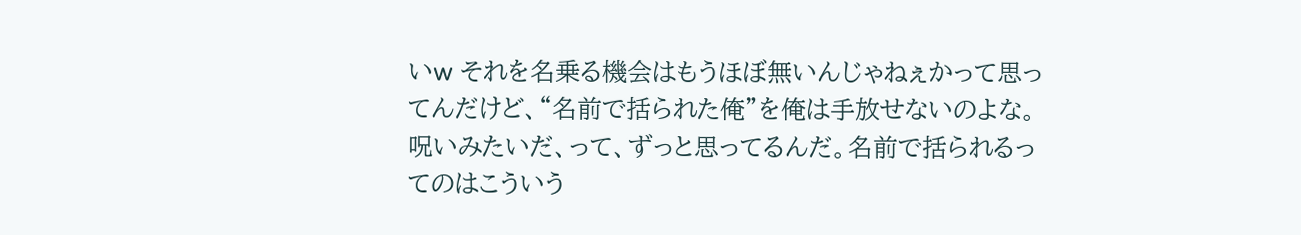いw それを名乗る機会はもうほぼ無いんじゃねぇかって思ってんだけど、“名前で括られた俺”を俺は手放せないのよな。 呪いみたいだ、って、ずっと思ってるんだ。名前で括られるってのはこういう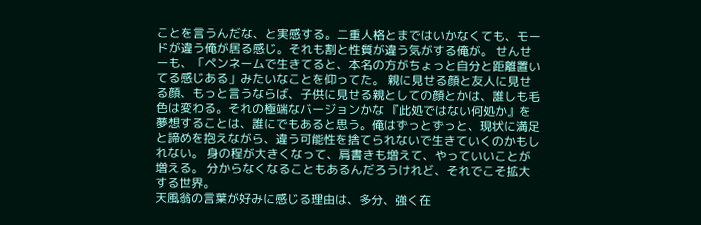ことを言うんだな、と実感する。二重人格とまではいかなくても、モードが違う俺が居る感じ。それも割と性質が違う気がする俺が。 せんせーも、「ペンネームで生きてると、本名の方がちょっと自分と距離置いてる感じある」みたいなことを仰ってた。 親に見せる顔と友人に見せる顔、もっと言うならば、子供に見せる親としての顔とかは、誰しも毛色は変わる。それの極端なバージョンかな 『此処ではない何処か』を夢想することは、誰にでもあると思う。俺はずっとずっと、現状に満足と諦めを抱えながら、違う可能性を捨てられないで生きていくのかもしれない。 身の程が大きくなって、肩書きも増えて、やっていいことが増える。 分からなくなることもあるんだろうけれど、それでこそ拡大する世界。
天風翁の言葉が好みに感じる理由は、多分、強く在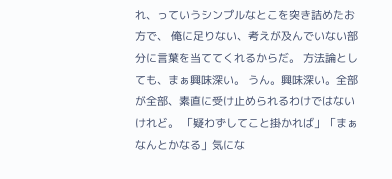れ、っていうシンプルなとこを突き詰めたお方で、 俺に足りない、考えが及んでいない部分に言葉を当ててくれるからだ。 方法論としても、まぁ興味深い。 うん。興味深い。全部が全部、素直に受け止められるわけではないけれど。 「疑わずしてこと掛かれば」「まぁなんとかなる」気にな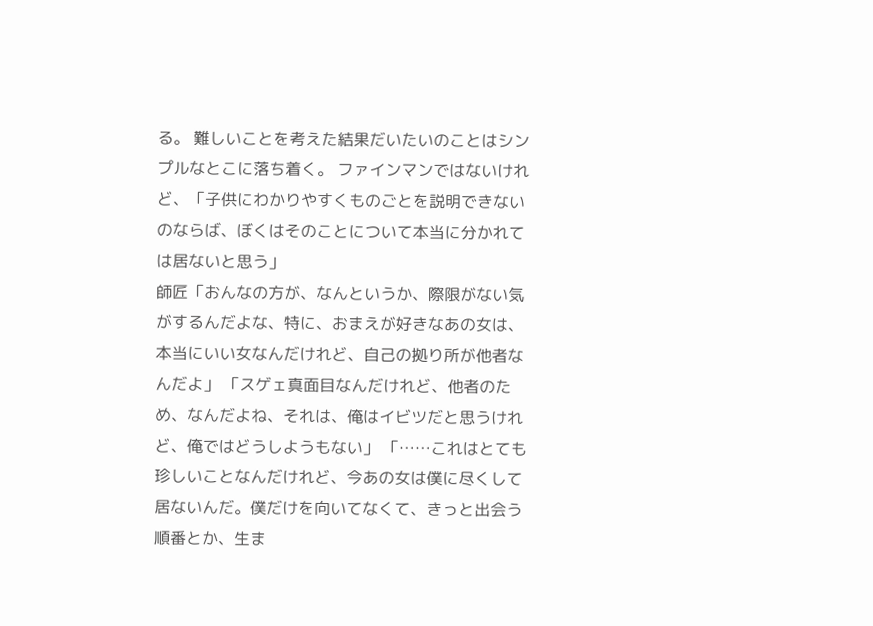る。 難しいことを考えた結果だいたいのことはシンプルなとこに落ち着く。 ファインマンではないけれど、「子供にわかりやすくものごとを説明できないのならば、ぼくはそのことについて本当に分かれては居ないと思う」
師匠「おんなの方が、なんというか、際限がない気がするんだよな、特に、おまえが好きなあの女は、本当にいい女なんだけれど、自己の拠り所が他者なんだよ」 「スゲェ真面目なんだけれど、他者のため、なんだよね、それは、俺はイビツだと思うけれど、俺ではどうしようもない」 「……これはとても珍しいことなんだけれど、今あの女は僕に尽くして居ないんだ。僕だけを向いてなくて、きっと出会う順番とか、生ま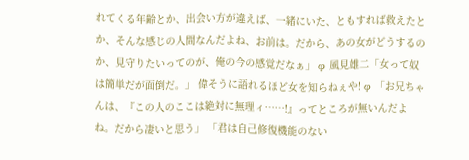れてくる年齢とか、出会い方が違えば、一緒にいた、ともすれば救えたとか、そんな感じの人間なんだよね、お前は。だから、あの女がどうするのか、見守りたいってのが、俺の今の感覚だなぁ」 φ 風見雄二「女って奴は簡単だが面倒だ。」 偉そうに語れるほど女を知らねぇや! φ 「お兄ちゃんは、『この人のここは絶対に無理ィ……!』ってところが無いんだよね。だから凄いと思う」 「君は自己修復機能のない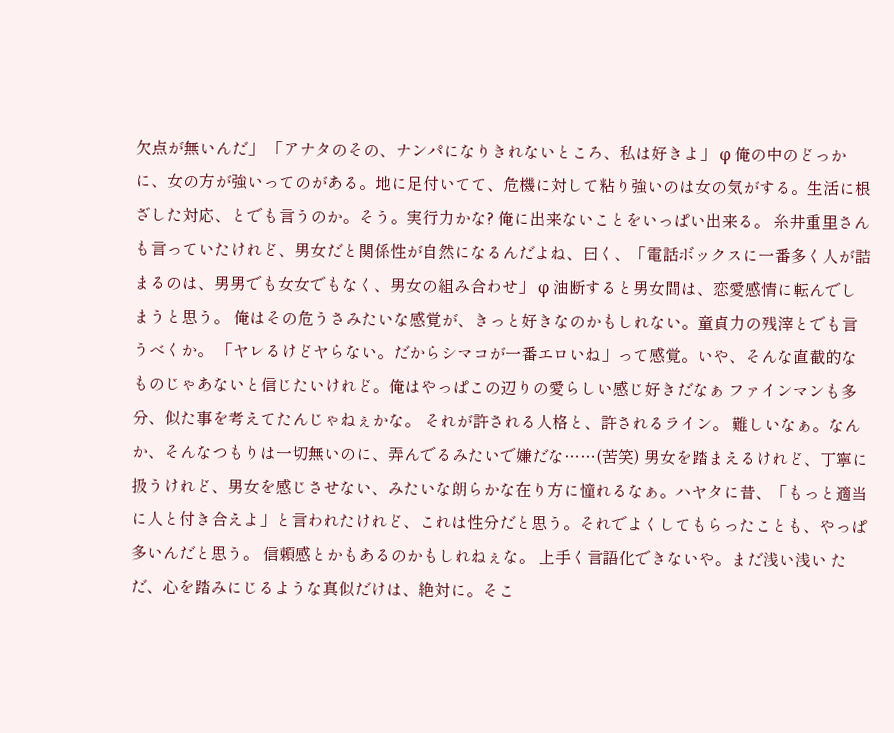欠点が無いんだ」 「アナタのその、ナンパになりきれないところ、私は好きよ」 φ 俺の中のどっかに、女の方が強いってのがある。地に足付いてて、危機に対して粘り強いのは女の気がする。生活に根ざした対応、とでも言うのか。そう。実行力かな? 俺に出来ないことをいっぱい出来る。 糸井重里さんも言っていたけれど、男女だと関係性が自然になるんだよね、曰く、「電話ボックスに一番多く人が詰まるのは、男男でも女女でもなく、男女の組み合わせ」 φ 油断すると男女間は、恋愛感情に転んでしまうと思う。 俺はその危うさみたいな感覚が、きっと好きなのかもしれない。童貞力の残滓とでも言うべくか。 「ヤレるけどヤらない。だからシマコが一番エロいね」って感覚。いや、そんな直截的なものじゃあないと信じたいけれど。俺はやっぱこの辺りの愛らしい感じ好きだなぁ ファインマンも多分、似た事を考えてたんじゃねぇかな。 それが許される人格と、許されるライン。 難しいなぁ。なんか、そんなつもりは一切無いのに、弄んでるみたいで嫌だな……(苦笑) 男女を踏まえるけれど、丁寧に扱うけれど、男女を感じさせない、みたいな朗らかな在り方に憧れるなぁ。ハヤタに昔、「もっと適当に人と付き合えよ」と言われたけれど、これは性分だと思う。それでよくしてもらったことも、やっぱ多いんだと思う。 信頼感とかもあるのかもしれねぇな。 上手く言語化できないや。まだ浅い浅い ただ、心を踏みにじるような真似だけは、絶対に。そこ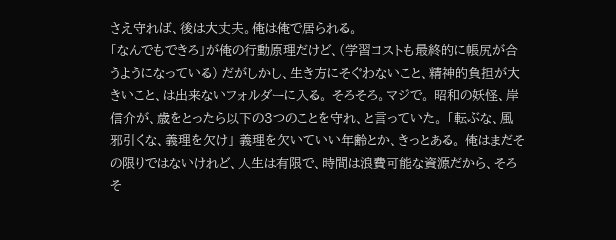さえ守れば、後は大丈夫。俺は俺で居られる。
「なんでもできろ」が俺の行動原理だけど、(学習コストも最終的に帳尻が合うようになっている) だがしかし、生き方にそぐわないこと、精神的負担が大きいこと、は出来ないフォルダーに入る。 そろそろ。マジで。 昭和の妖怪、岸信介が、歳をとったら以下の3つのことを守れ、と言っていた。 「転ぶな、風邪引くな、義理を欠け」 義理を欠いていい年齢とか、きっとある。 俺はまだその限りではないけれど、人生は有限で、時間は浪費可能な資源だから、そろそ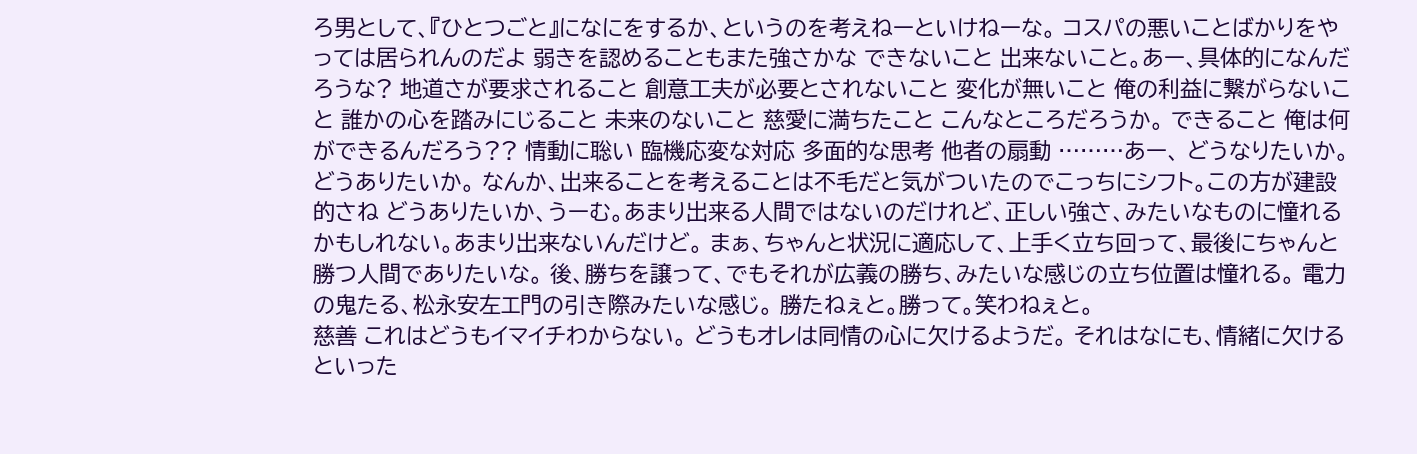ろ男として、『ひとつごと』になにをするか、というのを考えねーといけねーな。 コスパの悪いことばかりをやっては居られんのだよ 弱きを認めることもまた強さかな できないこと 出来ないこと。あー、具体的になんだろうな? 地道さが要求されること 創意工夫が必要とされないこと 変化が無いこと 俺の利益に繋がらないこと 誰かの心を踏みにじること 未来のないこと 慈愛に満ちたこと こんなところだろうか。 できること 俺は何ができるんだろう?? 情動に聡い 臨機応変な対応 多面的な思考 他者の扇動 ………あー、 どうなりたいか。どうありたいか。 なんか、出来ることを考えることは不毛だと気がついたのでこっちにシフト。この方が建設的さね どうありたいか、うーむ。あまり出来る人間ではないのだけれど、正しい強さ、みたいなものに憧れるかもしれない。あまり出来ないんだけど。 まぁ、ちゃんと状況に適応して、上手く立ち回って、最後にちゃんと勝つ人間でありたいな。 後、勝ちを譲って、でもそれが広義の勝ち、みたいな感じの立ち位置は憧れる。 電力の鬼たる、松永安左エ門の引き際みたいな感じ。 勝たねぇと。勝って。笑わねぇと。
慈善 これはどうもイマイチわからない。 どうもオレは同情の心に欠けるようだ。 それはなにも、情緒に欠けるといった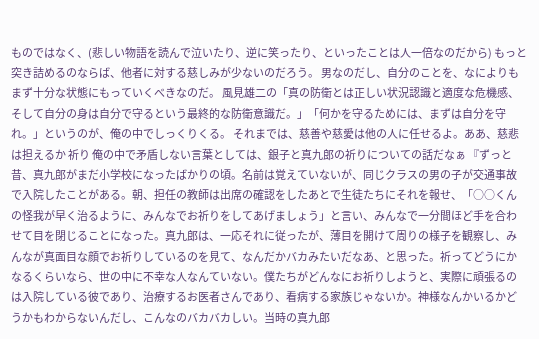ものではなく、(悲しい物語を読んで泣いたり、逆に笑ったり、といったことは人一倍なのだから) もっと突き詰めるのならば、他者に対する慈しみが少ないのだろう。 男なのだし、自分のことを、なによりもまず十分な状態にもっていくべきなのだ。 風見雄二の「真の防衛とは正しい状況認識と適度な危機感、そして自分の身は自分で守るという最終的な防衛意識だ。」「何かを守るためには、まずは自分を守れ。」というのが、俺の中でしっくりくる。 それまでは、慈善や慈愛は他の人に任せるよ。ああ、慈悲は担えるか 祈り 俺の中で矛盾しない言葉としては、銀子と真九郎の祈りについての話だなぁ 『ずっと昔、真九郎がまだ小学校になったばかりの頃。名前は覚えていないが、同じクラスの男の子が交通事故で入院したことがある。朝、担任の教師は出席の確認をしたあとで生徒たちにそれを報せ、「○○くんの怪我が早く治るように、みんなでお祈りをしてあげましょう」と言い、みんなで一分間ほど手を合わせて目を閉じることになった。真九郎は、一応それに従ったが、薄目を開けて周りの様子を観察し、みんなが真面目な顔でお祈りしているのを見て、なんだかバカみたいだなあ、と思った。祈ってどうにかなるくらいなら、世の中に不幸な人なんていない。僕たちがどんなにお祈りしようと、実際に頑張るのは入院している彼であり、治療するお医者さんであり、看病する家族じゃないか。神様なんかいるかどうかもわからないんだし、こんなのバカバカしい。当時の真九郎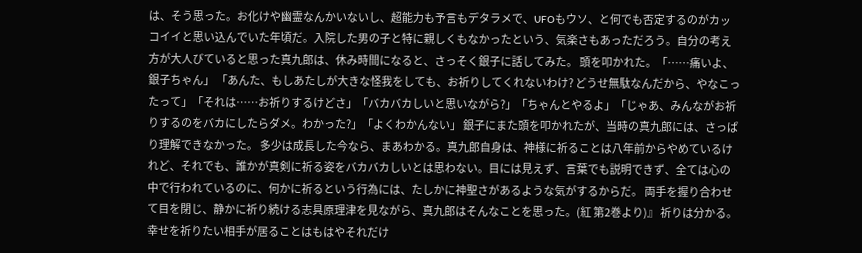は、そう思った。お化けや幽霊なんかいないし、超能力も予言もデタラメで、UFOもウソ、と何でも否定するのがカッコイイと思い込んでいた年頃だ。入院した男の子と特に親しくもなかったという、気楽さもあっただろう。自分の考え方が大人びていると思った真九郎は、休み時間になると、さっそく銀子に話してみた。 頭を叩かれた。「……痛いよ、銀子ちゃん」 「あんた、もしあたしが大きな怪我をしても、お祈りしてくれないわけ? どうせ無駄なんだから、やなこったって」「それは……お祈りするけどさ」「バカバカしいと思いながら?」「ちゃんとやるよ」「じゃあ、みんながお祈りするのをバカにしたらダメ。わかった?」「よくわかんない」 銀子にまた頭を叩かれたが、当時の真九郎には、さっぱり理解できなかった。 多少は成長した今なら、まあわかる。真九郎自身は、神様に祈ることは八年前からやめているけれど、それでも、誰かが真剣に祈る姿をバカバカしいとは思わない。目には見えず、言葉でも説明できず、全ては心の中で行われているのに、何かに祈るという行為には、たしかに神聖さがあるような気がするからだ。 両手を握り合わせて目を閉じ、静かに祈り続ける志具原理津を見ながら、真九郎はそんなことを思った。(紅 第2巻より)』 祈りは分かる。幸せを祈りたい相手が居ることはもはやそれだけ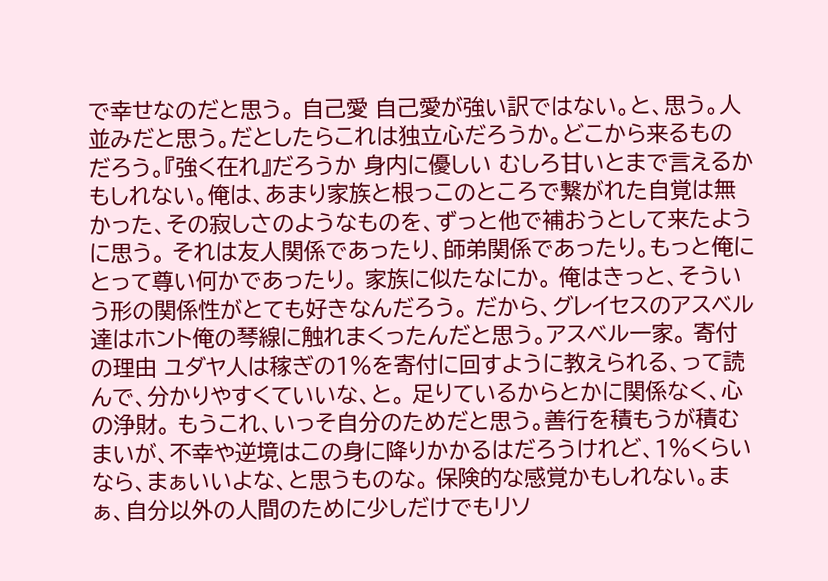で幸せなのだと思う。 自己愛 自己愛が強い訳ではない。と、思う。人並みだと思う。だとしたらこれは独立心だろうか。どこから来るものだろう。『強く在れ』だろうか 身内に優しい むしろ甘いとまで言えるかもしれない。俺は、あまり家族と根っこのところで繋がれた自覚は無かった、その寂しさのようなものを、ずっと他で補おうとして来たように思う。 それは友人関係であったり、師弟関係であったり。もっと俺にとって尊い何かであったり。 家族に似たなにか。 俺はきっと、そういう形の関係性がとても好きなんだろう。 だから、グレイセスのアスベル達はホント俺の琴線に触れまくったんだと思う。アスベル一家。 寄付の理由 ユダヤ人は稼ぎの1%を寄付に回すように教えられる、って読んで、分かりやすくていいな、と。 足りているからとかに関係なく、心の浄財。 もうこれ、いっそ自分のためだと思う。善行を積もうが積むまいが、不幸や逆境はこの身に降りかかるはだろうけれど、1%くらいなら、まぁいいよな、と思うものな。 保険的な感覚かもしれない。まぁ、自分以外の人間のために少しだけでもリソ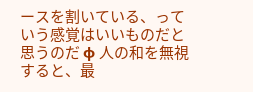ースを割いている、っていう感覚はいいものだと思うのだ φ 人の和を無視すると、最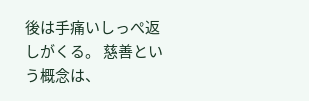後は手痛いしっぺ返しがくる。 慈善という概念は、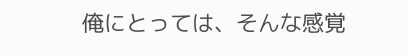俺にとっては、そんな感覚